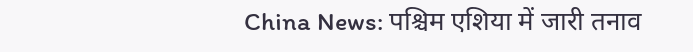China News: पश्चिम एशिया में जारी तनाव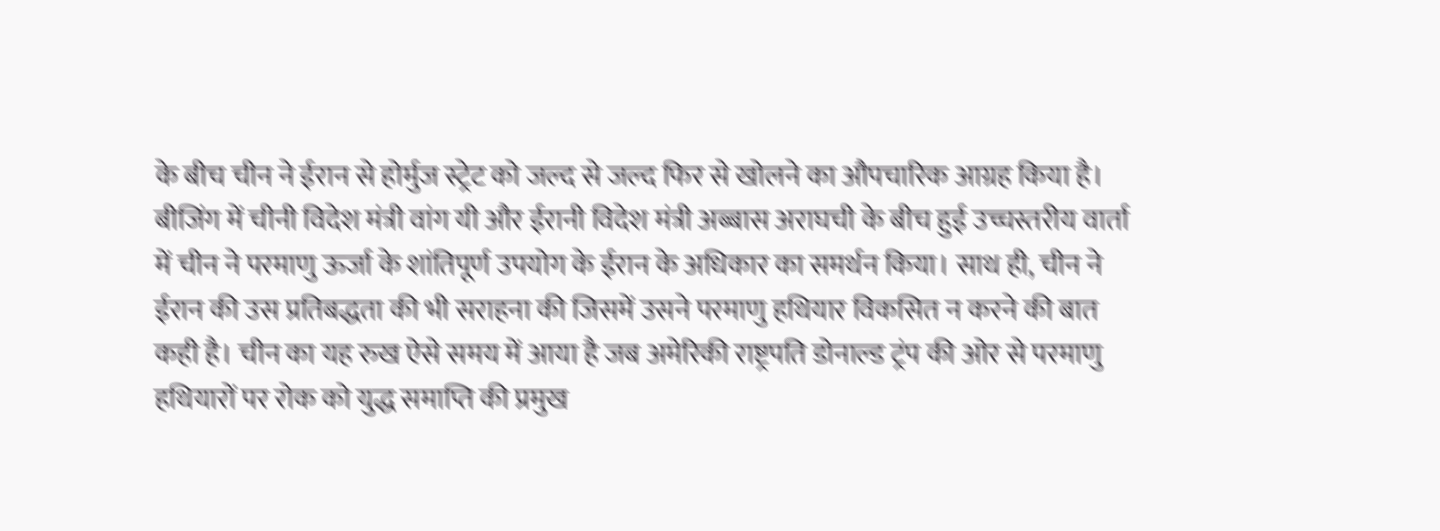के बीच चीन ने ईरान से होर्मुज स्ट्रेट को जल्द से जल्द फिर से खोलने का औपचारिक आग्रह किया है। बीजिंग में चीनी विदेश मंत्री वांग यी और ईरानी विदेश मंत्री अब्बास अराघची के बीच हुई उच्चस्तरीय वार्ता में चीन ने परमाणु ऊर्जा के शांतिपूर्ण उपयोग के ईरान के अधिकार का समर्थन किया। साथ ही, चीन ने ईरान की उस प्रतिबद्धता की भी सराहना की जिसमें उसने परमाणु हथियार विकसित न करने की बात कही है। चीन का यह रुख ऐसे समय में आया है जब अमेरिकी राष्ट्रपति डोनाल्ड ट्रंप की ओर से परमाणु हथियारों पर रोक को युद्ध समाप्ति की प्रमुख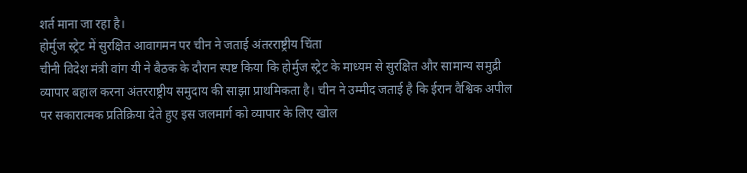शर्त माना जा रहा है।
होर्मुज स्ट्रेट में सुरक्षित आवागमन पर चीन ने जताई अंतरराष्ट्रीय चिंता
चीनी विदेश मंत्री वांग यी ने बैठक के दौरान स्पष्ट किया कि होर्मुज स्ट्रेट के माध्यम से सुरक्षित और सामान्य समुद्री व्यापार बहाल करना अंतरराष्ट्रीय समुदाय की साझा प्राथमिकता है। चीन ने उम्मीद जताई है कि ईरान वैश्विक अपील पर सकारात्मक प्रतिक्रिया देते हुए इस जलमार्ग को व्यापार के लिए खोल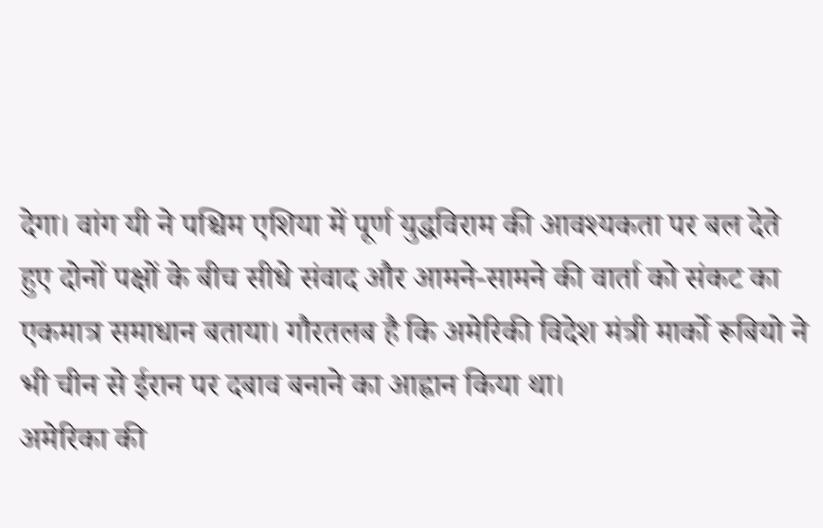देगा। वांग यी ने पश्चिम एशिया में पूर्ण युद्धविराम की आवश्यकता पर बल देते हुए दोनों पक्षों के बीच सीधे संवाद और आमने-सामने की वार्ता को संकट का एकमात्र समाधान बताया। गौरतलब है कि अमेरिकी विदेश मंत्री मार्को रूबियो ने भी चीन से ईरान पर दबाव बनाने का आह्वान किया था।
अमेरिका की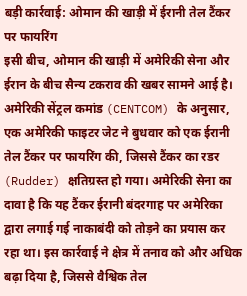बड़ी कार्रवाई: ओमान की खाड़ी में ईरानी तेल टैंकर पर फायरिंग
इसी बीच, ओमान की खाड़ी में अमेरिकी सेना और ईरान के बीच सैन्य टकराव की खबर सामने आई है। अमेरिकी सेंट्रल कमांड (CENTCOM) के अनुसार, एक अमेरिकी फाइटर जेट ने बुधवार को एक ईरानी तेल टैंकर पर फायरिंग की, जिससे टैंकर का रडर (Rudder) क्षतिग्रस्त हो गया। अमेरिकी सेना का दावा है कि यह टैंकर ईरानी बंदरगाह पर अमेरिका द्वारा लगाई गई नाकाबंदी को तोड़ने का प्रयास कर रहा था। इस कार्रवाई ने क्षेत्र में तनाव को और अधिक बढ़ा दिया है, जिससे वैश्विक तेल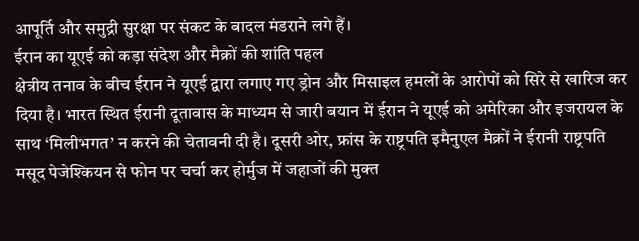आपूर्ति और समुद्री सुरक्षा पर संकट के बादल मंडराने लगे हैं।
ईरान का यूएई को कड़ा संदेश और मैक्रों की शांति पहल
क्षेत्रीय तनाव के बीच ईरान ने यूएई द्वारा लगाए गए ड्रोन और मिसाइल हमलों के आरोपों को सिरे से खारिज कर दिया है। भारत स्थित ईरानी दूतावास के माध्यम से जारी बयान में ईरान ने यूएई को अमेरिका और इजरायल के साथ ‘मिलीभगत’ न करने की चेतावनी दी है। दूसरी ओर, फ्रांस के राष्ट्रपति इमैनुएल मैक्रों ने ईरानी राष्ट्रपति मसूद पेजेश्कियन से फोन पर चर्चा कर होर्मुज में जहाजों की मुक्त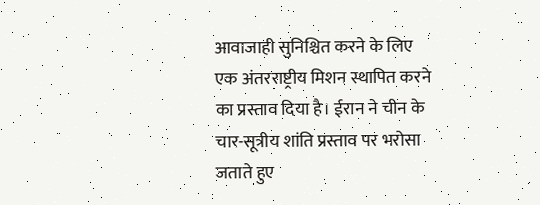आवाजाही सुनिश्चित करने के लिए एक अंतरराष्ट्रीय मिशन स्थापित करने का प्रस्ताव दिया है। ईरान ने चीन के चार-सूत्रीय शांति प्रस्ताव पर भरोसा जताते हुए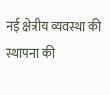नई क्षेत्रीय व्यवस्था की स्थापना की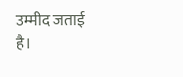उम्मीद जताई है।